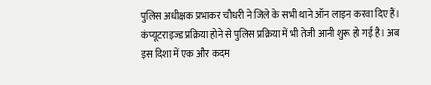पुलिस अधीक्षक प्रभाकर चौधरी ने जिले के सभी थाने ऑन लाइन करवा दिए हैं। कंप्यूटराइज्ड प्रक्रिया होने से पुलिस प्रक्रिया में भी तेजी आनी शुरू हो गई है। अब इस दिशा में एक और कदम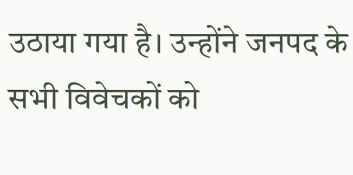उठाया गया है। उन्होंने जनपद के सभी विवेचकों को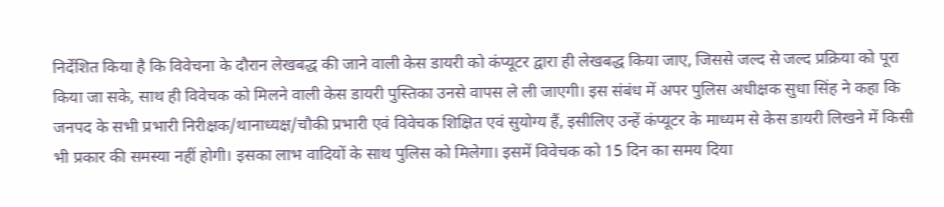निर्देशित किया है कि विवेचना के दौरान लेखबद्ध की जाने वाली केस डायरी को कंप्यूटर द्वारा ही लेखबद्ध किया जाए, जिससे जल्द से जल्द प्रक्रिया को पूरा किया जा सके, साथ ही विवेचक को मिलने वाली केस डायरी पुस्तिका उनसे वापस ले ली जाएगी। इस संबंध में अपर पुलिस अधीक्षक सुधा सिंह ने कहा कि जनपद के सभी प्रभारी निरीक्षक/थानाध्यक्ष/चौकी प्रभारी एवं विवेचक शिक्षित एवं सुयोग्य हैं, इसीलिए उन्हें कंप्यूटर के माध्यम से केस डायरी लिखने में किसी भी प्रकार की समस्या नहीं होगी। इसका लाभ वादियों के साथ पुलिस को मिलेगा। इसमें विवेचक को 15 दिन का समय दिया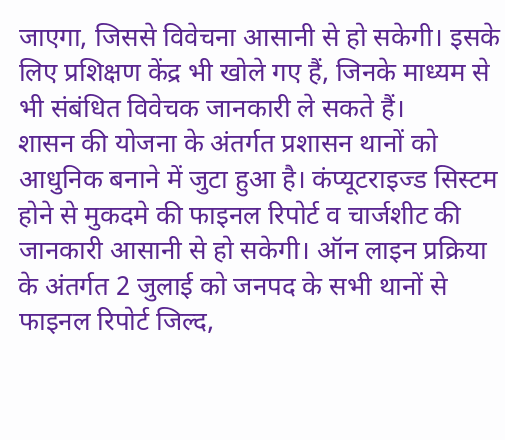जाएगा, जिससे विवेचना आसानी से हो सकेगी। इसके लिए प्रशिक्षण केंद्र भी खोले गए हैं, जिनके माध्यम से भी संबंधित विवेचक जानकारी ले सकते हैं।
शासन की योजना के अंतर्गत प्रशासन थानों को आधुनिक बनाने में जुटा हुआ है। कंप्यूटराइज्ड सिस्टम होने से मुकदमे की फाइनल रिपोर्ट व चार्जशीट की जानकारी आसानी से हो सकेगी। ऑन लाइन प्रक्रिया के अंतर्गत 2 जुलाई को जनपद के सभी थानों से फाइनल रिपोर्ट जिल्द,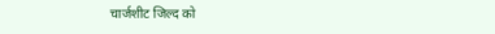चार्जशीट जिल्द को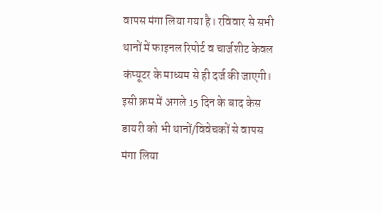वापस मंगा लिया गया है। रविवार से सभी थानों में फाइनल रिपोर्ट व चार्जशीट केवल कंप्यूटर के माध्यम से ही दर्ज की जाएगी। इसी क्रम में अगले 15 दिन के बाद केस डायरी को भी थानों/विवेचकों से वापस मंगा लिया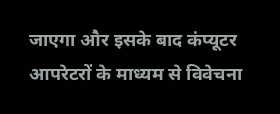जाएगा और इसके बाद कंप्यूटर आपरेटरों के माध्यम से विवेचना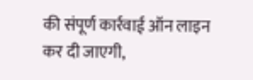की संपूर्ण कार्रवाई ऑन लाइन कर दी जाएगी,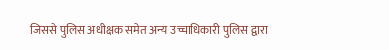जिससे पुलिस अधीक्षक समेत अन्य उच्चाधिकारी पुलिस द्वारा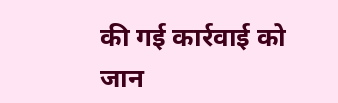की गई कार्रवाई को जान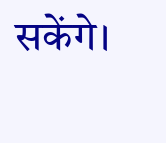सकेंगे।